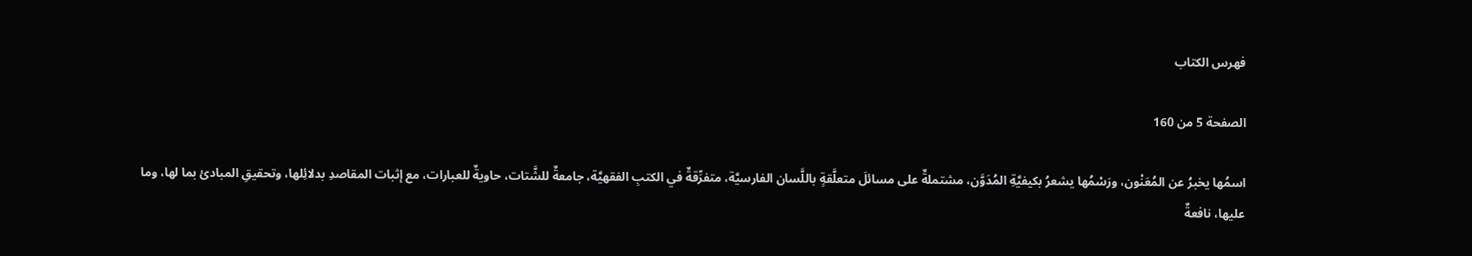فهرس الكتاب

الصفحة 5 من 160

اسمُها يخبرُ عن المُعَنْون، ورَسْمُها يشعرُ بكيفيَّةِ المُدَوَّن، مشتملةٌ على مسائلَ متعلَّقةٍ باللَّسان الفارسيَّة، متفرِّقةٌ في الكتبِ الفقهيَّة، جامعةٌ للشَّتات، حاويةٌ للعبارات، مع إثبات المقاصدِ بدلائِلها، وتحقيقِ المبادئ بما لها، وما عليها، نافعةٌ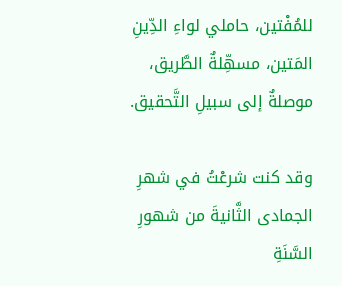للمُفْتين، حاملي لواءِ الدِّينِ المَتين، مسهِّلةٌ الطَّريق، موصلةٌ إلى سبيلِ التَّحقيق.

وقد كنت شرعْتُ في شهرِ الجمادى الثَّانيةَ من شهورِ السَّنَةِ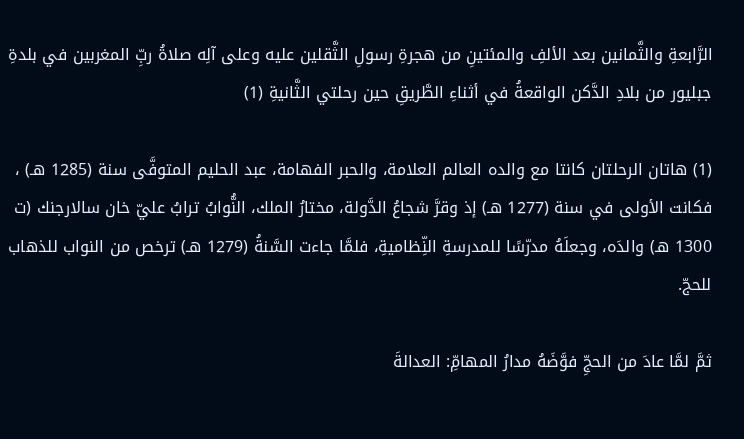الرَّابعةِ والثَّمانين بعد الألفِ والمئتينِ من هجرةِ رسولِ الثَّقلين عليه وعلى آلِه صلاةُ ربِّ المغربين في بلدةِ جبليور من بلادِ الدَّكن الواقعةُ في أثناءِ الطَّريقِ حين رحلتي الثَّانيةِ (1)

(1) هاتان الرحلتان كانتا مع والده العالم العلامة، والحبر الفهامة، عبد الحليم المتوفَّى سنة (1285 هـ) ، فكانت الأولى في سنة (1277 هـ) إذ وقرَّ شجاعُ الدَّولة، مختارُ الملك، النُّوابُ ترابُ عليّ خان سالارجنك (ت 1300 هـ) والدَه، وجعلَهُ مدرّسًا للمدرسةِ النِّظاميةِ، فلمَّا جاءت السَّنةُ (1279 هـ) ترخص من النواب للذهاب للحجّ.

ثمَّ لمَّا عادَ من الحجِّ فوَّضَهُ مدارُ المهامِّ: العدالةَ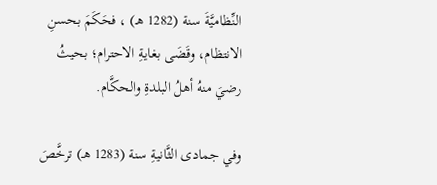النِّظاميَّةَ سنة (1282 هـ) ، فحَكَمَ بحسنِ الانتظام، وقَضَى بغايةِ الاحترام؛ بحيثُ رضيَ منهُ أهلُ البلدةِ والحكَّام.

وفي جمادى الثَّانيةِ سنة (1283 هـ) ترخَّصَ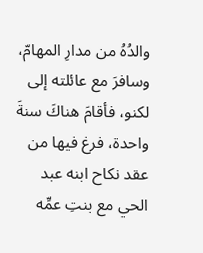والدُهُ من مدارِ المهامّ، وسافرَ مع عائلته إلى لكنو، فأقامَ هناكَ سنةَ واحدة، فرغ فيها من عقد نكاح ابنه عبد الحي مع بنتِ عمِّه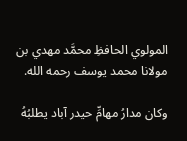المولوي الحافظِ محمَّد مهدي بن مولانا محمد يوسف رحمه الله.

وكان مدارُ مهامِّ حيدر آباد يطلبُهُ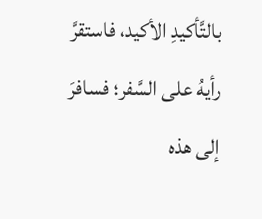بالتَّأكيدِ الأكيد، فاستقرَّ رأيهُ على السَّفر؛ فسافرَ إلى هذه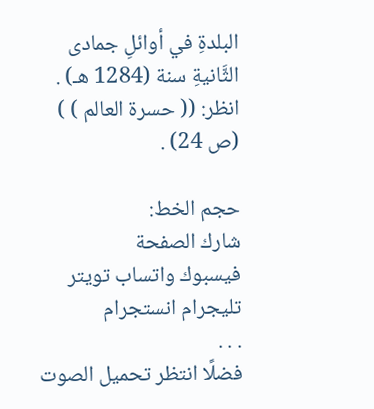البلدةِ في أوائلِ جمادى الثَّانيةِ سنة (1284 هـ) . انظر: (( حسرة العالم ) ) (ص 24) .

حجم الخط:
شارك الصفحة
فيسبوك واتساب تويتر تليجرام انستجرام
. . .
فضلًا انتظر تحميل الصوت